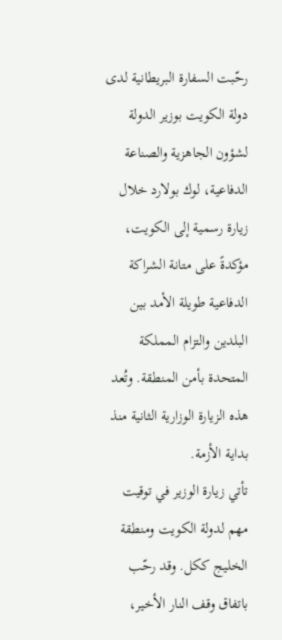رحّبت السفارة البريطانية لدى دولة الكويت بوزير الدولة لشؤون الجاهزية والصناعة الدفاعية، لوك بولارد خلال زيارة رسمية إلى الكويت، مؤكدةً على متانة الشراكة الدفاعية طويلة الأمد بين البلدين والتزام المملكة المتحدة بأمن المنطقة. وتُعد هذه الزيارة الوزارية الثانية منذ بداية الأزمة.
تأتي زيارة الوزير في توقيت مهم لدولة الكويت ومنطقة الخليج ككل. وقد رحّب باتفاق وقف النار الأخير،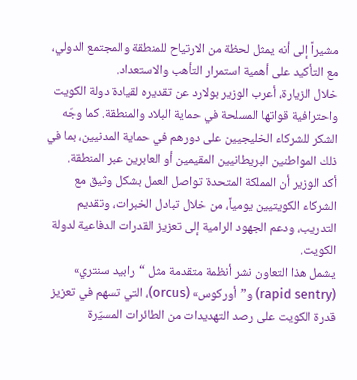مشيراً إلى أنه يمثل لحظة من الارتياح للمنطقة والمجتمع الدولي، مع التأكيد على أهمية استمرار التأهب والاستعداد.
خلال الزيارة، أعرب الوزير بولارد عن تقديره لقيادة دولة الكويت واحترافية قواتها المسلحة في حماية البلاد والمنطقة. كما وجّه الشكر للشركاء الخليجيين على دورهم في حماية المدنيين، بما في ذلك المواطنين البريطانيين المقيمين أو العابرين عبر المنطقة.
أكد الوزير أن المملكة المتحدة تواصل العمل بشكل وثيق مع الشركاء الكويتيين يومياً، من خلال تبادل الخبرات، وتقديم التدريب، ودعم الجهود الرامية إلى تعزيز القدرات الدفاعية لدولة الكويت.
يشمل هذا التعاون نشر أنظمة متقدمة مثل “رابيد سنتري» (rapid sentry) و”أوركوس» (orcus)، التي تسهم في تعزيز قدرة الكويت على رصد التهديدات من الطائرات المسيّرة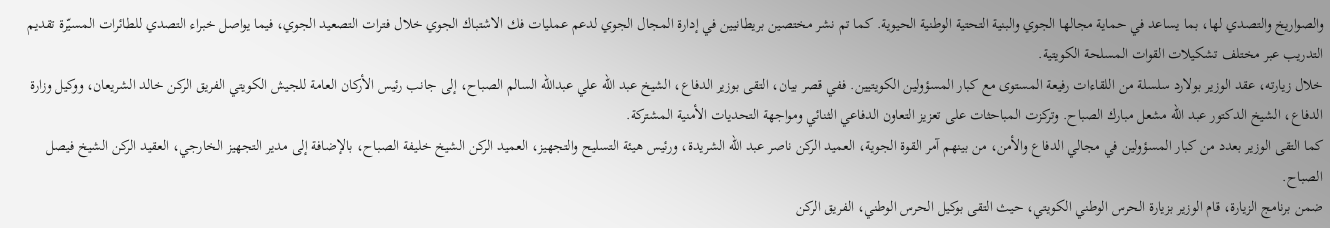والصواريخ والتصدي لها، بما يساعد في حماية مجالها الجوي والبنية التحتية الوطنية الحيوية. كما تم نشر مختصين بريطانيين في إدارة المجال الجوي لدعم عمليات فك الاشتباك الجوي خلال فترات التصعيد الجوي، فيما يواصل خبراء التصدي للطائرات المسيّرة تقديم التدريب عبر مختلف تشكيلات القوات المسلحة الكويتية.
خلال زيارته، عقد الوزير بولارد سلسلة من اللقاءات رفيعة المستوى مع كبار المسؤولين الكويتيين. ففي قصر بيان، التقى بوزير الدفاع، الشيخ عبد الله علي عبدالله السالم الصباح، إلى جانب رئيس الأركان العامة للجيش الكويتي الفريق الركن خالد الشريعان، ووكيل وزارة الدفاع، الشيخ الدكتور عبد الله مشعل مبارك الصباح. وتركزت المباحثات على تعزيز التعاون الدفاعي الثنائي ومواجهة التحديات الأمنية المشتركة.
كما التقى الوزير بعدد من كبار المسؤولين في مجالي الدفاع والأمن، من بينهم آمر القوة الجوية، العميد الركن ناصر عبد الله الشريدة، ورئيس هيئة التسليح والتجهيز، العميد الركن الشيخ خليفة الصباح، بالإضافة إلى مدير التجهيز الخارجي، العقيد الركن الشيخ فيصل الصباح.
ضمن برنامج الزيارة، قام الوزير بزيارة الحرس الوطني الكويتي، حيث التقى بوكيل الحرس الوطني، الفريق الركن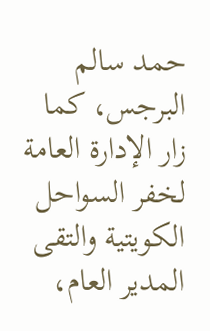حمد سالم البرجس، كما زار الإدارة العامة لخفر السواحل الكويتية والتقى المدير العام،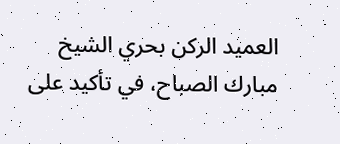العميد الركن بحري الشيخ مبارك الصباح، في تأكيد على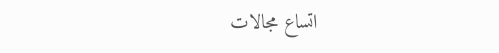اتساع مجالات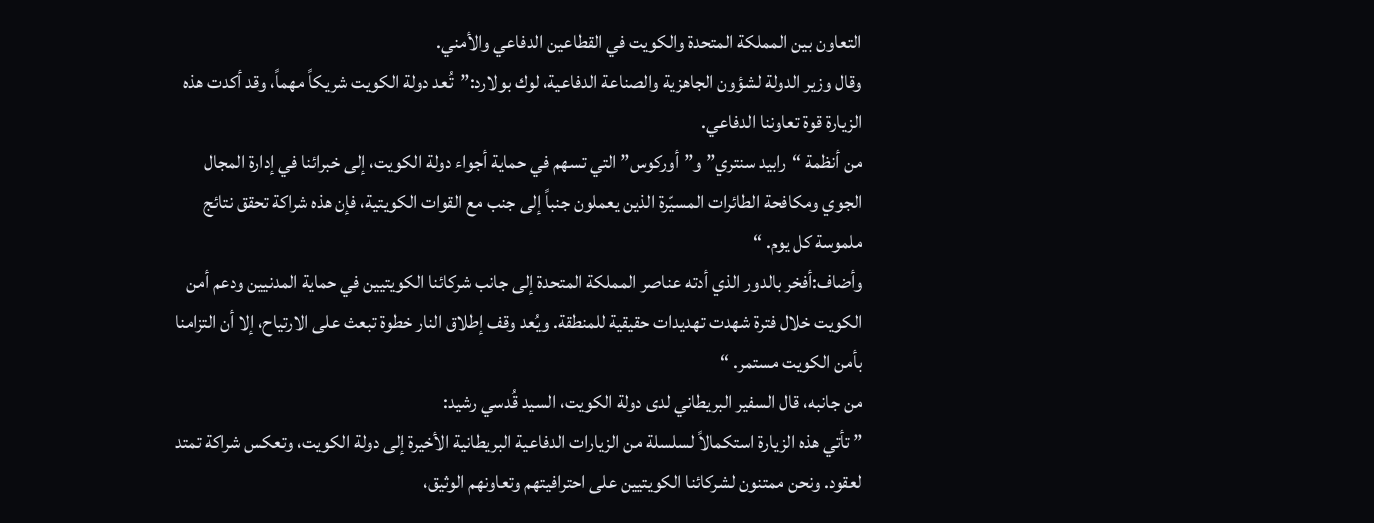التعاون بين المملكة المتحدة والكويت في القطاعين الدفاعي والأمني.
وقال وزير الدولة لشؤون الجاهزية والصناعة الدفاعية، لوك بولارد:”تُعد دولة الكويت شريكاً مهماً، وقد أكدت هذه الزيارة قوة تعاوننا الدفاعي.
من أنظمة “رابيد سنتري” و”أوركوس” التي تسهم في حماية أجواء دولة الكويت، إلى خبرائنا في إدارة المجال الجوي ومكافحة الطائرات المسيّرة الذين يعملون جنباً إلى جنب مع القوات الكويتية، فإن هذه شراكة تحقق نتائج ملموسة كل يوم. “
وأضاف:أفخر بالدور الذي أدته عناصر المملكة المتحدة إلى جانب شركائنا الكويتيين في حماية المدنيين ودعم أمن الكويت خلال فترة شهدت تهديدات حقيقية للمنطقة. ويُعد وقف إطلاق النار خطوة تبعث على الارتياح، إلا أن التزامنا بأمن الكويت مستمر. “
من جانبه، قال السفير البريطاني لدى دولة الكويت، السيد قُدسي رشيد:
” تأتي هذه الزيارة استكمالاً لسلسلة من الزيارات الدفاعية البريطانية الأخيرة إلى دولة الكويت، وتعكس شراكة تمتد لعقود. ونحن ممتنون لشركائنا الكويتيين على احترافيتهم وتعاونهم الوثيق،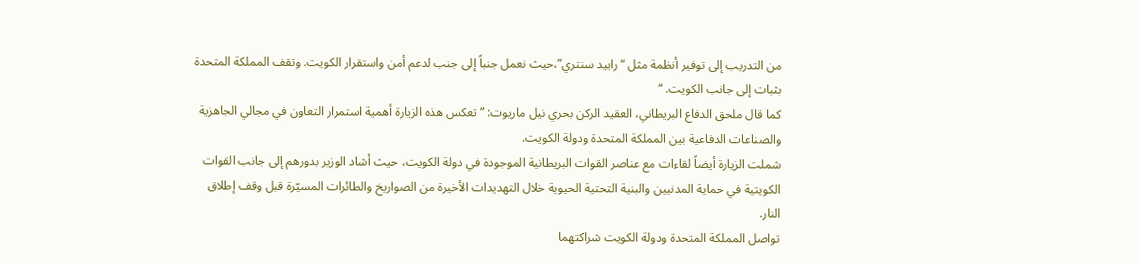من التدريب إلى توفير أنظمة مثل “رابيد سنتري”،حيث نعمل جنباً إلى جنب لدعم أمن واستقرار الكويت. وتقف المملكة المتحدة بثبات إلى جانب الكويت. “
كما قال ملحق الدفاع البريطاني، العقيد الركن بحري نيل ماريوت: ” تعكس هذه الزيارة أهمية استمرار التعاون في مجالي الجاهزية والصناعات الدفاعية بين المملكة المتحدة ودولة الكويت.
شملت الزيارة أيضاً لقاءات مع عناصر القوات البريطانية الموجودة في دولة الكويت، حيث أشاد الوزير بدورهم إلى جانب القوات الكويتية في حماية المدنيين والبنية التحتية الحيوية خلال التهديدات الأخيرة من الصواريخ والطائرات المسيّرة قبل وقف إطلاق النار.
تواصل المملكة المتحدة ودولة الكويت شراكتهما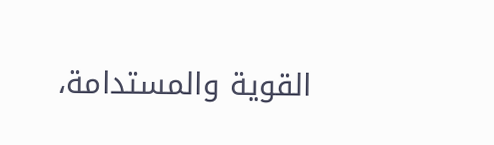القوية والمستدامة،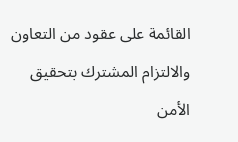القائمة على عقود من التعاون والالتزام المشترك بتحقيق الأمن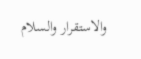والاستقرار والسلام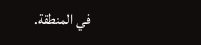في المنطقة.